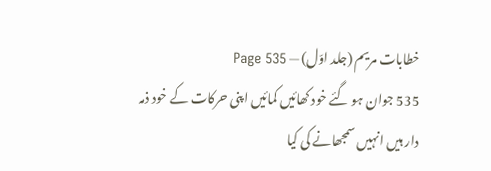خطابات مریم (جلد اوّل) — Page 535
535 جوان ہو گئے خود کھائیں کمائیں اپنی حرکات کے خود ذمہ دار ہیں انہیں سمجھانے کی کیا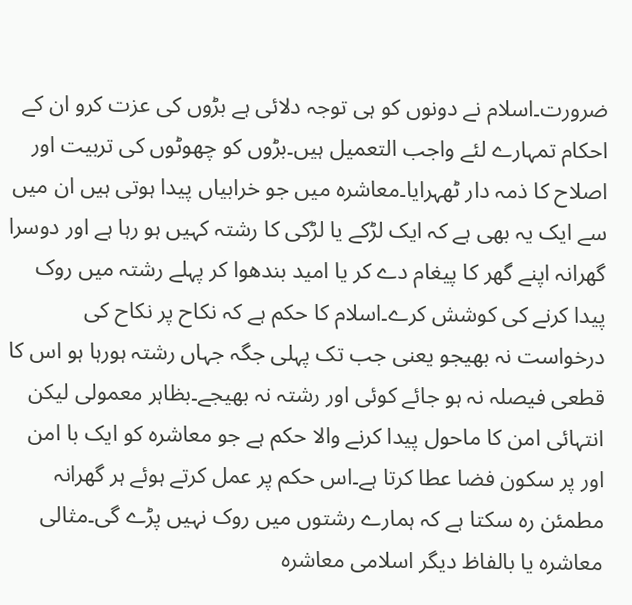ضرورت۔اسلام نے دونوں کو ہی توجہ دلائی ہے بڑوں کی عزت کرو ان کے احکام تمہارے لئے واجب التعمیل ہیں۔بڑوں کو چھوٹوں کی تربیت اور اصلاح کا ذمہ دار ٹھہرایا۔معاشرہ میں جو خرابیاں پیدا ہوتی ہیں ان میں سے ایک یہ بھی ہے کہ ایک لڑکے یا لڑکی کا رشتہ کہیں ہو رہا ہے اور دوسرا گھرانہ اپنے گھر کا پیغام دے کر یا امید بندھوا کر پہلے رشتہ میں روک پیدا کرنے کی کوشش کرے۔اسلام کا حکم ہے کہ نکاح پر نکاح کی درخواست نہ بھیجو یعنی جب تک پہلی جگہ جہاں رشتہ ہورہا ہو اس کا قطعی فیصلہ نہ ہو جائے کوئی اور رشتہ نہ بھیجے۔بظاہر معمولی لیکن انتہائی امن کا ماحول پیدا کرنے والا حکم ہے جو معاشرہ کو ایک با امن اور پر سکون فضا عطا کرتا ہے۔اس حکم پر عمل کرتے ہوئے ہر گھرانہ مطمئن رہ سکتا ہے کہ ہمارے رشتوں میں روک نہیں پڑے گی۔مثالی معاشرہ یا بالفاظ دیگر اسلامی معاشرہ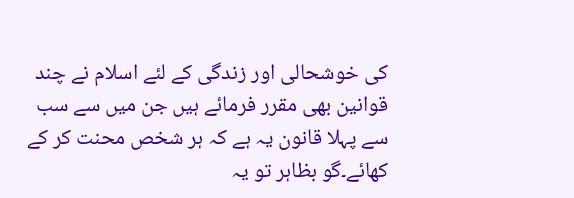کی خوشحالی اور زندگی کے لئے اسلام نے چند قوانین بھی مقرر فرمائے ہیں جن میں سے سب سے پہلا قانون یہ ہے کہ ہر شخص محنت کر کے کھائے۔گو بظاہر تو یہ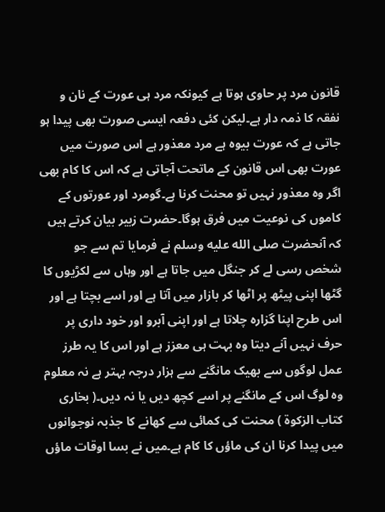قانون مرد پر حاوی ہوتا ہے کیونکہ مرد ہی عورت کے نان و نفقہ کا ذمہ دار ہے۔لیکن کئی دفعہ ایسی صورت بھی پیدا ہو جاتی ہے کہ عورت بیوہ ہے مرد معذور ہے اس صورت میں عورت بھی اس قانون کے ماتحت آجاتی ہے کہ اس کا کام بھی اگر وہ معذور نہیں تو محنت کرنا ہے۔گومرد اور عورتوں کے کاموں کی نوعیت میں فرق ہوگا۔حضرت زبیر بیان کرتے ہیں کہ آنحضرت صلى الله عليه وسلم نے فرمایا تم سے جو شخص رسی لے کر جنگل میں جاتا ہے اور وہاں سے لکڑیوں کا گٹھا اپنی پیٹھ پر اٹھا کر بازار میں آتا ہے اور اسے بچتا ہے اور اس طرح اپنا گزارہ چلاتا ہے اور اپنی آبرو اور خود داری پر حرف نہیں آنے دیتا وہ بہت ہی معزز ہے اور اس کا یہ طرز عمل لوگوں سے بھیک مانگنے سے ہزار درجہ بہتر ہے نہ معلوم وہ لوگ اس کے مانگنے پر اسے کچھ دیں یا نہ دیں۔( بخاری کتاب الزکوة ) محنت کی کمائی سے کھانے کا جذبہ نوجوانوں میں پیدا کرنا ان کی ماؤں کا کام ہے۔میں نے بسا اوقات ماؤں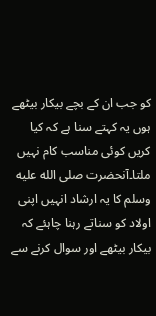کو جب ان کے بچے بیکار بیٹھے ہوں یہ کہتے سنا ہے کہ کیا کریں کوئی مناسب کام نہیں ملتا۔آنحضرت صلى الله عليه وسلم کا یہ ارشاد انہیں اپنی اولاد کو سناتے رہنا چاہئے کہ بیکار بیٹھے اور سوال کرنے سے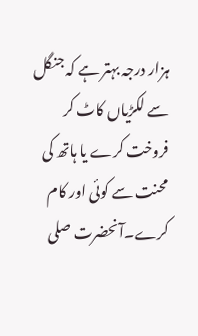ہزار درجہ بہتر ہے کہ جنگل سے لکڑیاں کاٹ کر فروخت کرے یا ہاتھ کی محنت سے کوئی اور کام کرے۔آنحضرت صلى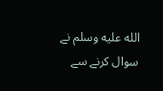الله عليه وسلم نے سوال کرنے سے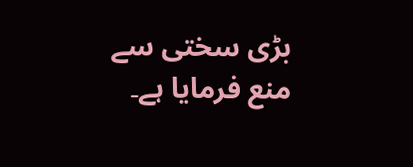بڑی سختی سے منع فرمایا ہے۔